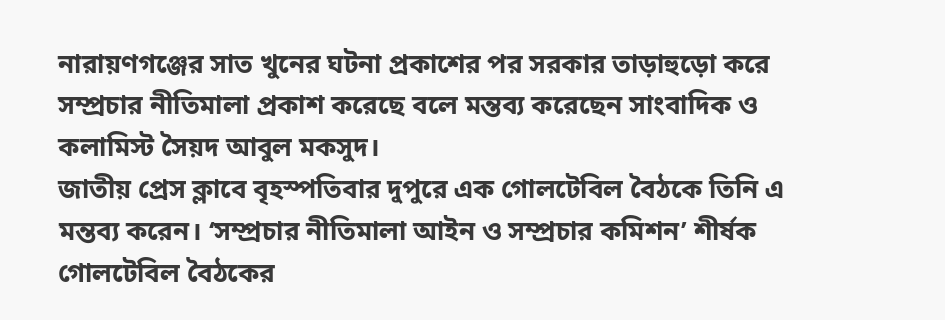নারায়ণগঞ্জের সাত খুনের ঘটনা প্রকাশের পর সরকার তাড়াহুড়ো করে সম্প্রচার নীতিমালা প্রকাশ করেছে বলে মন্তব্য করেছেন সাংবাদিক ও কলামিস্ট সৈয়দ আবুল মকসুদ।
জাতীয় প্রেস ক্লাবে বৃহস্পতিবার দুপুরে এক গোলটেবিল বৈঠকে তিনি এ মন্তব্য করেন। ‘সম্প্রচার নীতিমালা আইন ও সম্প্রচার কমিশন’ শীর্ষক গোলটেবিল বৈঠকের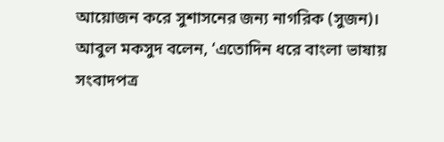আয়োজন করে সুশাসনের জন্য নাগরিক (সুজন)।
আবুল মকসুদ বলেন, ‘এতোদিন ধরে বাংলা ভাষায় সংবাদপত্র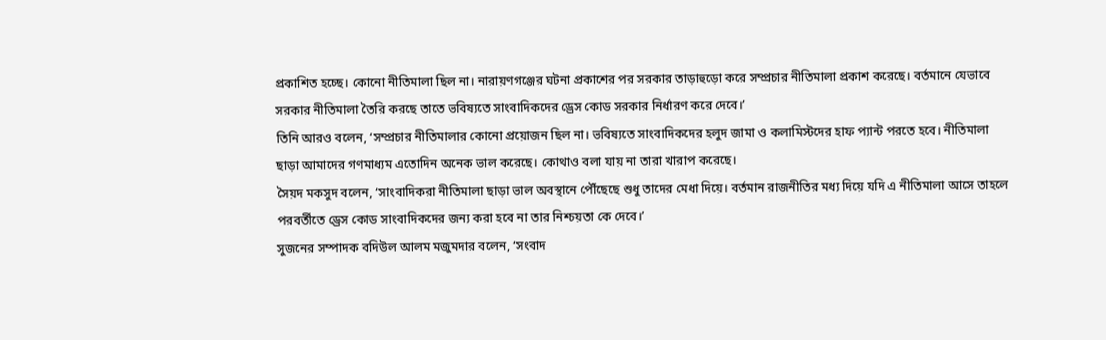প্রকাশিত হচ্ছে। কোনো নীতিমালা ছিল না। নারায়ণগঞ্জের ঘটনা প্রকাশের পর সরকার তাড়াহুড়ো করে সম্প্রচার নীতিমালা প্রকাশ করেছে। বর্তমানে যেভাবে সরকার নীতিমালা তৈরি করছে তাতে ভবিষ্যতে সাংবাদিকদের ড্রেস কোড সরকার নির্ধারণ করে দেবে।’
তিনি আরও বলেন, ‘সম্প্রচার নীতিমালার কোনো প্রয়োজন ছিল না। ভবিষ্যতে সাংবাদিকদের হলুদ জামা ও কলামিস্টদের হাফ প্যান্ট পরতে হবে। নীতিমালা ছাড়া আমাদের গণমাধ্যম এতোদিন অনেক ভাল করেছে। কোথাও বলা যায় না তারা খারাপ করেছে।
সৈয়দ মকসুদ বলেন, ‘সাংবাদিকরা নীতিমালা ছাড়া ভাল অবস্থানে পৌঁছেছে শুধু তাদের মেধা দিয়ে। বর্তমান রাজনীতির মধ্য দিয়ে যদি এ নীতিমালা আসে তাহলে পরবর্তীতে ড্রেস কোড সাংবাদিকদের জন্য করা হবে না তার নিশ্চয়তা কে দেবে।’
সুজনের সম্পাদক বদিউল আলম মজুমদার বলেন, ‘সংবাদ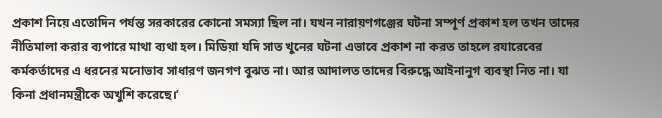প্রকাশ নিয়ে এতোদিন পর্যন্ত সরকারের কোনো সমস্যা ছিল না। যখন নারায়ণগঞ্জের ঘটনা সম্পূর্ণ প্রকাশ হল তখন তাদের নীতিমালা করার ব্যপারে মাথা ব্যথা হল। মিডিয়া যদি সাত খুনের ঘটনা এভাবে প্রকাশ না করত তাহলে রযারেবের কর্মকর্তাদের এ ধরনের মনোভাব সাধারণ জনগণ বুঝত না। আর আদালত তাদের বিরুদ্ধে আইনানুগ ব্যবস্থা নিত না। যা কিনা প্রধানমন্ত্রীকে অখুশি করেছে।’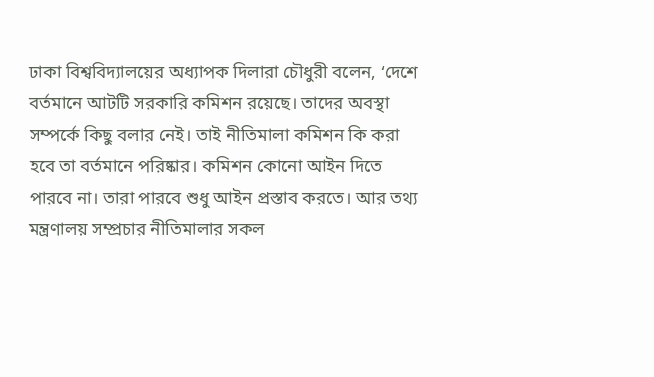ঢাকা বিশ্ববিদ্যালয়ের অধ্যাপক দিলারা চৌধুরী বলেন, ‘দেশে বর্তমানে আটটি সরকারি কমিশন রয়েছে। তাদের অবস্থা সম্পর্কে কিছু বলার নেই। তাই নীতিমালা কমিশন কি করা হবে তা বর্তমানে পরিষ্কার। কমিশন কোনো আইন দিতে পারবে না। তারা পারবে শুধু আইন প্রস্তাব করতে। আর তথ্য মন্ত্রণালয় সম্প্রচার নীতিমালার সকল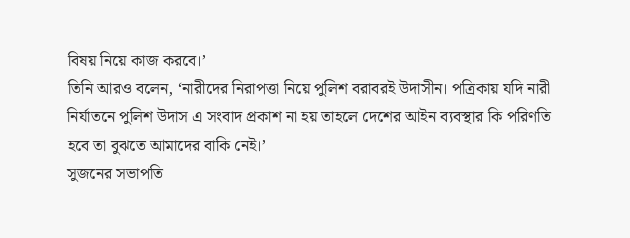বিষয় নিয়ে কাজ করবে।’
তিনি আরও বলেন, ‘নারীদের নিরাপত্তা নিয়ে পুলিশ বরাবরই উদাসীন। পত্রিকায় যদি নারী নির্যাতনে পুলিশ উদাস এ সংবাদ প্রকাশ না হয় তাহলে দেশের আইন ব্যবস্থার কি পরিণতি হবে তা বুঝতে আমাদের বাকি নেই।’
সুজনের সভাপতি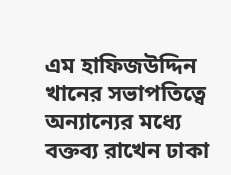এম হাফিজউদ্দিন খানের সভাপতিত্বে অন্যান্যের মধ্যে বক্তব্য রাখেন ঢাকা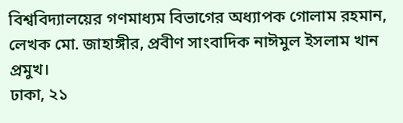বিশ্ববিদ্যালয়ের গণমাধ্যম বিভাগের অধ্যাপক গোলাম রহমান, লেখক মো. জাহাঙ্গীর, প্রবীণ সাংবাদিক নাঈমুল ইসলাম খান প্রমুখ।
ঢাকা, ২১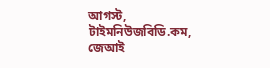আগস্ট, টাইমনিউজবিডি.কম, জেআই